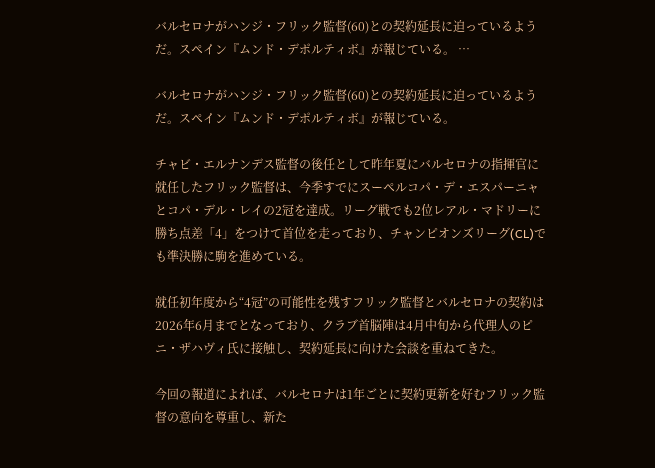バルセロナがハンジ・フリック監督(60)との契約延長に迫っているようだ。スペイン『ムンド・デポルティボ』が報じている。 …

バルセロナがハンジ・フリック監督(60)との契約延長に迫っているようだ。スペイン『ムンド・デポルティボ』が報じている。

チャビ・エルナンデス監督の後任として昨年夏にバルセロナの指揮官に就任したフリック監督は、今季すでにスーペルコパ・デ・エスパーニャとコパ・デル・レイの2冠を達成。リーグ戦でも2位レアル・マドリーに勝ち点差「4」をつけて首位を走っており、チャンピオンズリーグ(CL)でも準決勝に駒を進めている。

就任初年度から“4冠”の可能性を残すフリック監督とバルセロナの契約は2026年6月までとなっており、クラブ首脳陣は4月中旬から代理人のピニ・ザハヴィ氏に接触し、契約延長に向けた会談を重ねてきた。

今回の報道によれば、バルセロナは1年ごとに契約更新を好むフリック監督の意向を尊重し、新た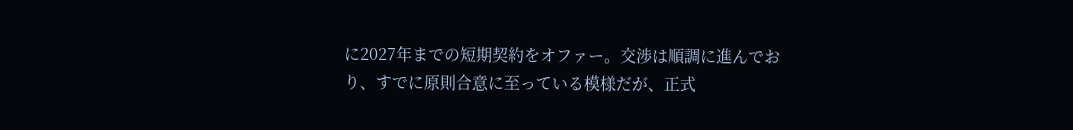に2027年までの短期契約をオファー。交渉は順調に進んでおり、すでに原則合意に至っている模様だが、正式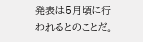発表は5月頃に行われるとのことだ。